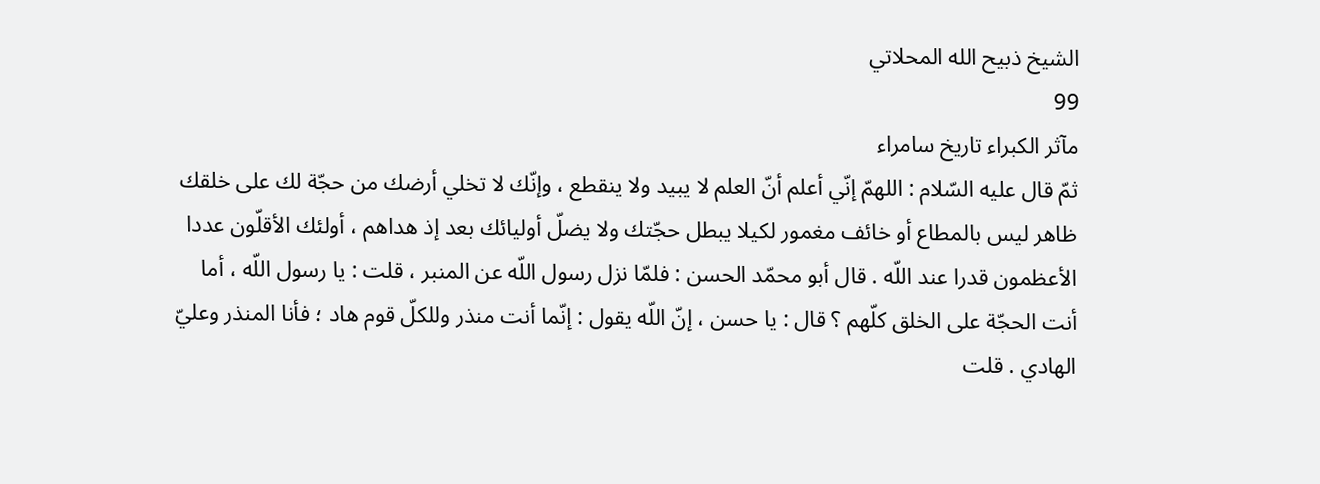الشيخ ذبيح الله المحلاتي
99
مآثر الكبراء تاريخ سامراء
ثمّ قال عليه السّلام : اللهمّ إنّي أعلم أنّ العلم لا يبيد ولا ينقطع ، وإنّك لا تخلي أرضك من حجّة لك على خلقك ظاهر ليس بالمطاع أو خائف مغمور لكيلا يبطل حجّتك ولا يضلّ أوليائك بعد إذ هداهم ، أولئك الأقلّون عددا الأعظمون قدرا عند اللّه . قال أبو محمّد الحسن : فلمّا نزل رسول اللّه عن المنبر ، قلت : يا رسول اللّه ، أما أنت الحجّة على الخلق كلّهم ؟ قال : يا حسن ، إنّ اللّه يقول : إنّما أنت منذر وللكلّ قوم هاد ؛ فأنا المنذر وعليّ الهادي . قلت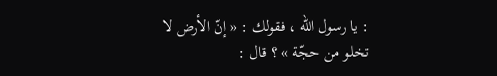: يا رسول اللّه ، فقولك : « إنّ الأرض لا تخلو من حجّة » ؟ قال :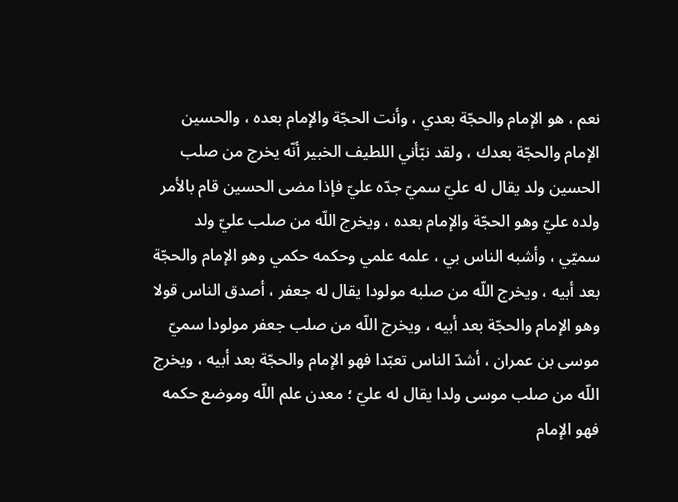نعم ، هو الإمام والحجّة بعدي ، وأنت الحجّة والإمام بعده ، والحسين الإمام والحجّة بعدك ، ولقد نبّأني اللطيف الخبير أنّه يخرج من صلب الحسين ولد يقال له عليّ سميّ جدّه عليّ فإذا مضى الحسين قام بالأمر ولده عليّ وهو الحجّة والإمام بعده ، ويخرج اللّه من صلب عليّ ولد سميّي ، وأشبه الناس بي ، علمه علمي وحكمه حكمي وهو الإمام والحجّة بعد أبيه ، ويخرج اللّه من صلبه مولودا يقال له جعفر ، أصدق الناس قولا وهو الإمام والحجّة بعد أبيه ، ويخرج اللّه من صلب جعفر مولودا سميّ موسى بن عمران ، أشدّ الناس تعبّدا فهو الإمام والحجّة بعد أبيه ، ويخرج اللّه من صلب موسى ولدا يقال له عليّ ؛ معدن علم اللّه وموضع حكمه فهو الإمام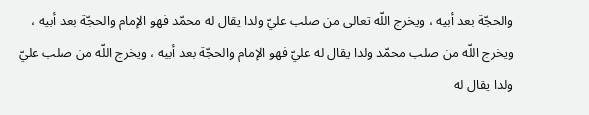والحجّة بعد أبيه ، ويخرج اللّه تعالى من صلب عليّ ولدا يقال له محمّد فهو الإمام والحجّة بعد أبيه ، ويخرج اللّه من صلب محمّد ولدا يقال له عليّ فهو الإمام والحجّة بعد أبيه ، ويخرج اللّه من صلب عليّ ولدا يقال له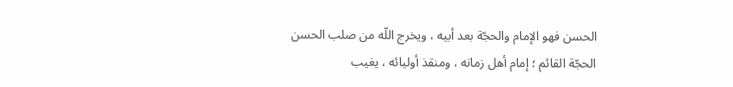الحسن فهو الإمام والحجّة بعد أبيه ، ويخرج اللّه من صلب الحسن الحجّة القائم ؛ إمام أهل زمانه ، ومنقذ أوليائه ، يغيب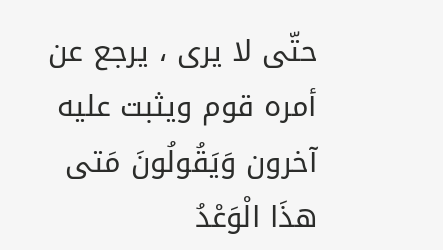حتّى لا يرى ، يرجع عن أمره قوم ويثبت عليه آخرون وَيَقُولُونَ مَتى هذَا الْوَعْدُ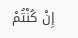إِنْ كُنْتُمْ